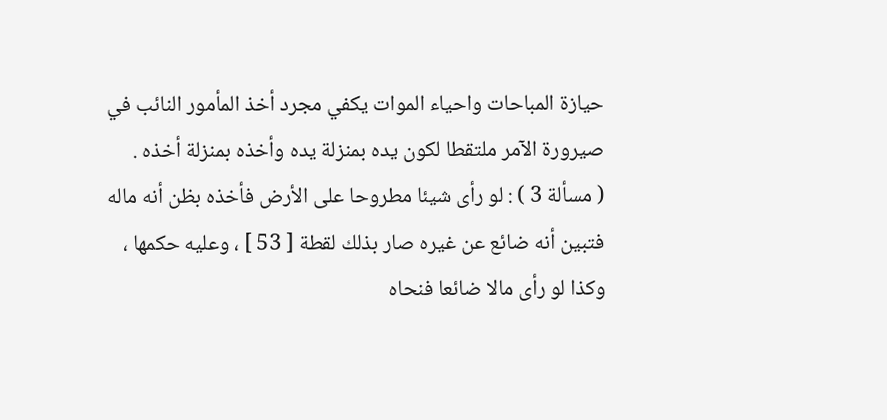حيازة المباحات واحياء الموات يكفي مجرد أخذ المأمور النائب في صيرورة الآمر ملتقطا لكون يده بمنزلة يده وأخذه بمنزلة أخذه .
( مسألة 3 ) : لو رأى شيئا مطروحا على الأرض فأخذه بظن أنه ماله فتبين أنه ضائع عن غيره صار بذلك لقطة [ 53 ] ، وعليه حكمها ، وكذا لو رأى مالا ضائعا فنحاه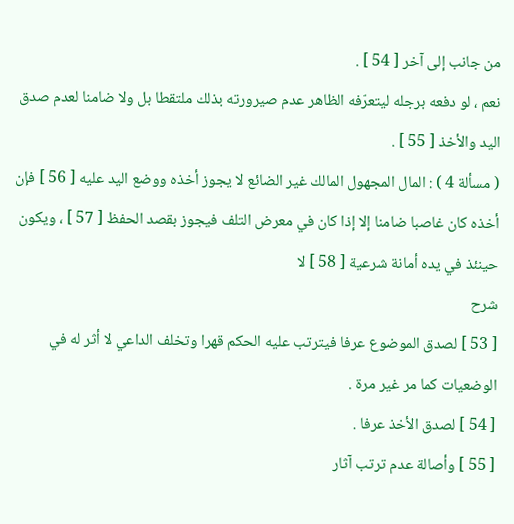من جانب إلى آخر [ 54 ] .
نعم ، لو دفعه برجله ليتعرّفه الظاهر عدم صيرورته بذلك ملتقطا بل ولا ضامنا لعدم صدق اليد والأخذ [ 55 ] .
( مسألة 4 ) : المال المجهول المالك غير الضائع لا يجوز أخذه ووضع اليد عليه [ 56 ] فإن أخذه كان غاصبا ضامنا إلا إذا كان في معرض التلف فيجوز بقصد الحفظ [ 57 ] ، ويكون حينئذ في يده أمانة شرعية [ 58 ] لا
شرح
[ 53 ] لصدق الموضوع عرفا فيترتب عليه الحكم قهرا وتخلف الداعي لا أثر له في الوضعيات كما مر غير مرة .
[ 54 ] لصدق الأخذ عرفا .
[ 55 ] وأصالة عدم ترتب آثار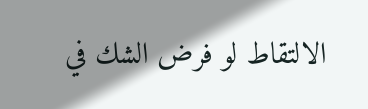الالتقاط لو فرض الشك في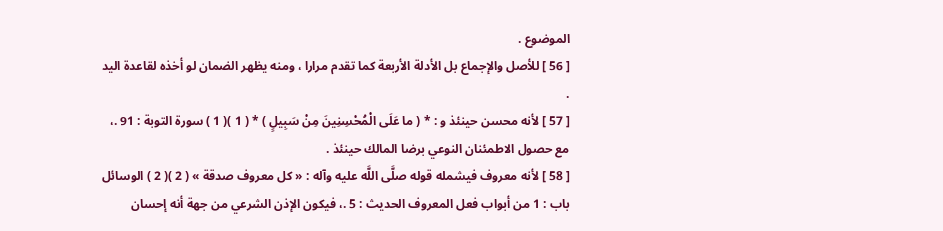الموضوع .
[ 56 ] للأصل والإجماع بل الأدلة الأربعة كما تقدم مرارا ، ومنه يظهر الضمان لو أخذه لقاعدة اليد .
[ 57 ] لأنه محسن حينئذ و : * ( ما عَلَى الْمُحْسِنِينَ مِنْ سَبِيلٍ ) * ( 1 )( 1 ) سورة التوبة : 91 .، مع حصول الاطمئنان النوعي برضا المالك حينئذ .
[ 58 ] لأنه معروف فيشمله قوله صلَّى اللَّه عليه وآله : « كل معروف صدقة » ( 2 )( 2 ) الوسائل باب : 1 من أبواب فعل المعروف الحديث : 5 .، فيكون الإذن الشرعي من جهة أنه إحسان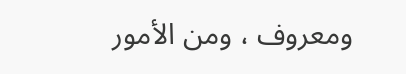ومعروف ، ومن الأمور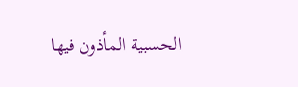الحسبية المأذون فيها